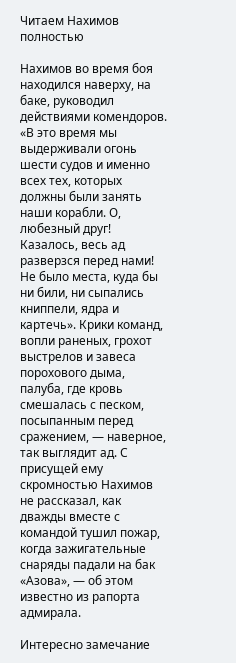Читаем Нахимов полностью

Нахимов во время боя находился наверху, на баке, руководил действиями комендоров. «В это время мы выдерживали огонь шести судов и именно всех тех, которых должны были занять наши корабли. О, любезный друг! Казалось, весь ад разверзся перед нами! Не было места, куда бы ни били, ни сыпались книппели, ядра и картечь». Крики команд, вопли раненых, грохот выстрелов и завеса порохового дыма, палуба, где кровь смешалась с песком, посыпанным перед сражением, — наверное, так выглядит ад. С присущей ему скромностью Нахимов не рассказал, как дважды вместе с командой тушил пожар, когда зажигательные снаряды падали на бак «Азова», — об этом известно из рапорта адмирала.

Интересно замечание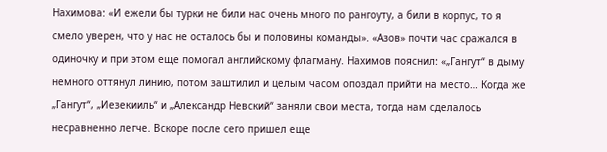Нахимова: «И ежели бы турки не били нас очень много по рангоуту, а били в корпус, то я смело уверен, что у нас не осталось бы и половины команды». «Азов» почти час сражался в одиночку и при этом еще помогал английскому флагману. Нахимов пояснил: «„Гангут“ в дыму немного оттянул линию, потом заштилил и целым часом опоздал прийти на место… Когда же „Гангут“, „Иезекииль“ и „Александр Невский“ заняли свои места, тогда нам сделалось несравненно легче. Вскоре после сего пришел еще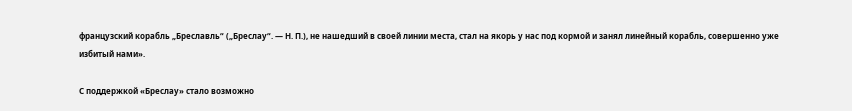французский корабль „Бреславль“ („Бреслау“. — Н. П.), не нашедший в своей линии места, стал на якорь у нас под кормой и занял линейный корабль, совершенно уже избитый нами».

С поддержкой «Бреслау» стало возможно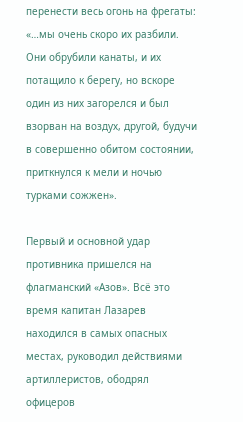перенести весь огонь на фрегаты: «…мы очень скоро их разбили. Они обрубили канаты, и их потащило к берегу, но вскоре один из них загорелся и был взорван на воздух, другой, будучи в совершенно обитом состоянии, приткнулся к мели и ночью турками сожжен».

Первый и основной удар противника пришелся на флагманский «Азов». Всё это время капитан Лазарев находился в самых опасных местах, руководил действиями артиллеристов, ободрял офицеров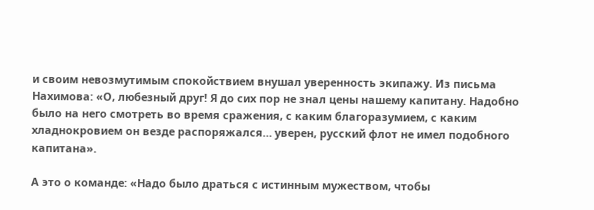и своим невозмутимым спокойствием внушал уверенность экипажу. Из письма Нахимова: «О, любезный друг! Я до сих пор не знал цены нашему капитану. Надобно было на него смотреть во время сражения, с каким благоразумием, с каким хладнокровием он везде распоряжался… уверен, русский флот не имел подобного капитана».

А это о команде: «Надо было драться с истинным мужеством, чтобы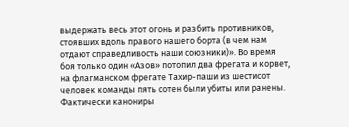выдержать весь этот огонь и разбить противников, стоявших вдоль правого нашего борта (в чем нам отдают справедливость наши союзники)». Во время боя только один «Азов» потопил два фрегата и корвет, на флагманском фрегате Тахир-паши из шестисот человек команды пять сотен были убиты или ранены. Фактически канониры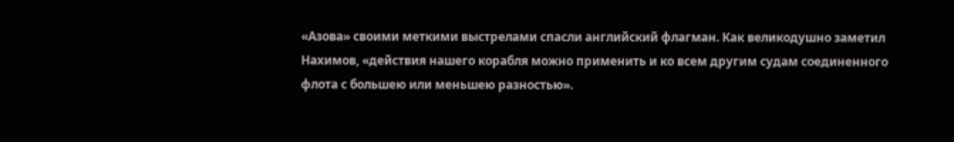«Азова» своими меткими выстрелами спасли английский флагман. Как великодушно заметил Нахимов, «действия нашего корабля можно применить и ко всем другим судам соединенного флота с большею или меньшею разностью».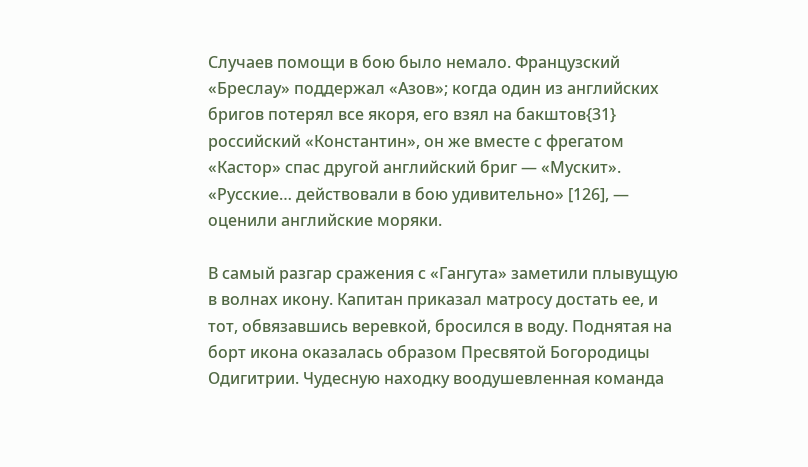Случаев помощи в бою было немало. Французский «Бреслау» поддержал «Азов»; когда один из английских бригов потерял все якоря, его взял на бакштов{31} российский «Константин», он же вместе с фрегатом «Кастор» спас другой английский бриг — «Мускит». «Русские… действовали в бою удивительно» [126], — оценили английские моряки.

В самый разгар сражения с «Гангута» заметили плывущую в волнах икону. Капитан приказал матросу достать ее, и тот, обвязавшись веревкой, бросился в воду. Поднятая на борт икона оказалась образом Пресвятой Богородицы Одигитрии. Чудесную находку воодушевленная команда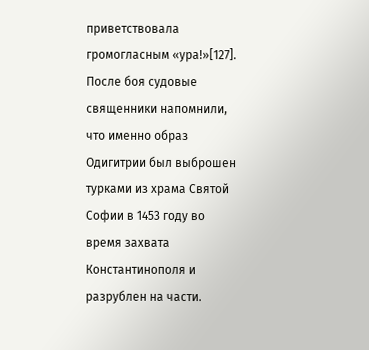приветствовала громогласным «ура!»[127]. После боя судовые священники напомнили, что именно образ Одигитрии был выброшен турками из храма Святой Софии в 1453 году во время захвата Константинополя и разрублен на части.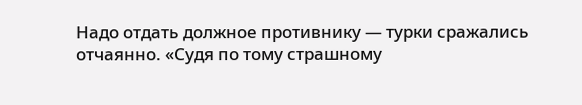Надо отдать должное противнику — турки сражались отчаянно. «Судя по тому страшному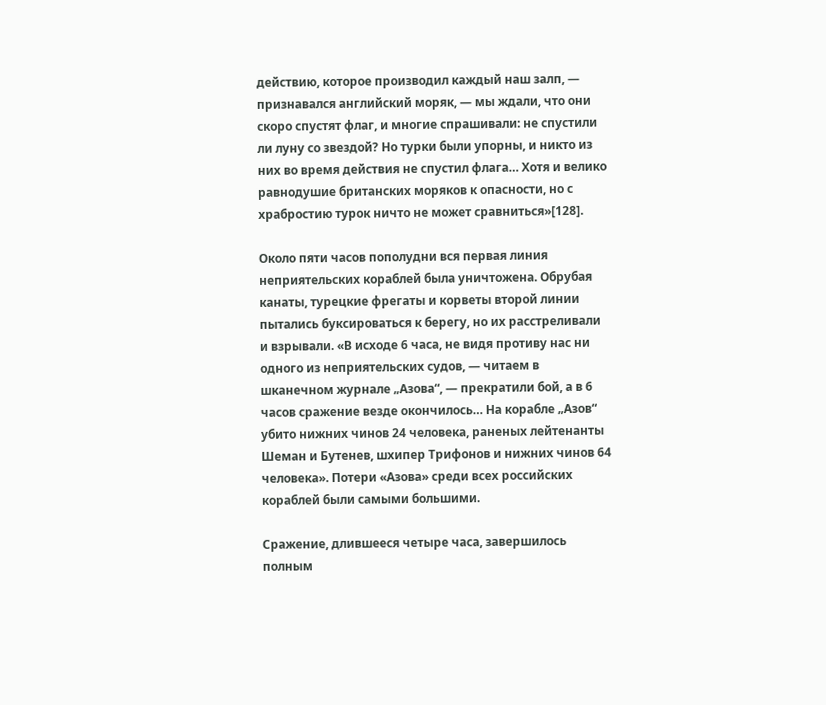действию, которое производил каждый наш залп, — признавался английский моряк, — мы ждали, что они скоро спустят флаг, и многие спрашивали: не спустили ли луну со звездой? Но турки были упорны, и никто из них во время действия не спустил флага… Хотя и велико равнодушие британских моряков к опасности, но с храбростию турок ничто не может сравниться»[128].

Около пяти часов пополудни вся первая линия неприятельских кораблей была уничтожена. Обрубая канаты, турецкие фрегаты и корветы второй линии пытались буксироваться к берегу, но их расстреливали и взрывали. «В исходе 6 часа, не видя противу нас ни одного из неприятельских судов, — читаем в шканечном журнале „Азова“, — прекратили бой, а в 6 часов сражение везде окончилось… На корабле „Азов“ убито нижних чинов 24 человека, раненых лейтенанты Шеман и Бутенев, шхипер Трифонов и нижних чинов 64 человека». Потери «Азова» среди всех российских кораблей были самыми большими.

Сражение, длившееся четыре часа, завершилось полным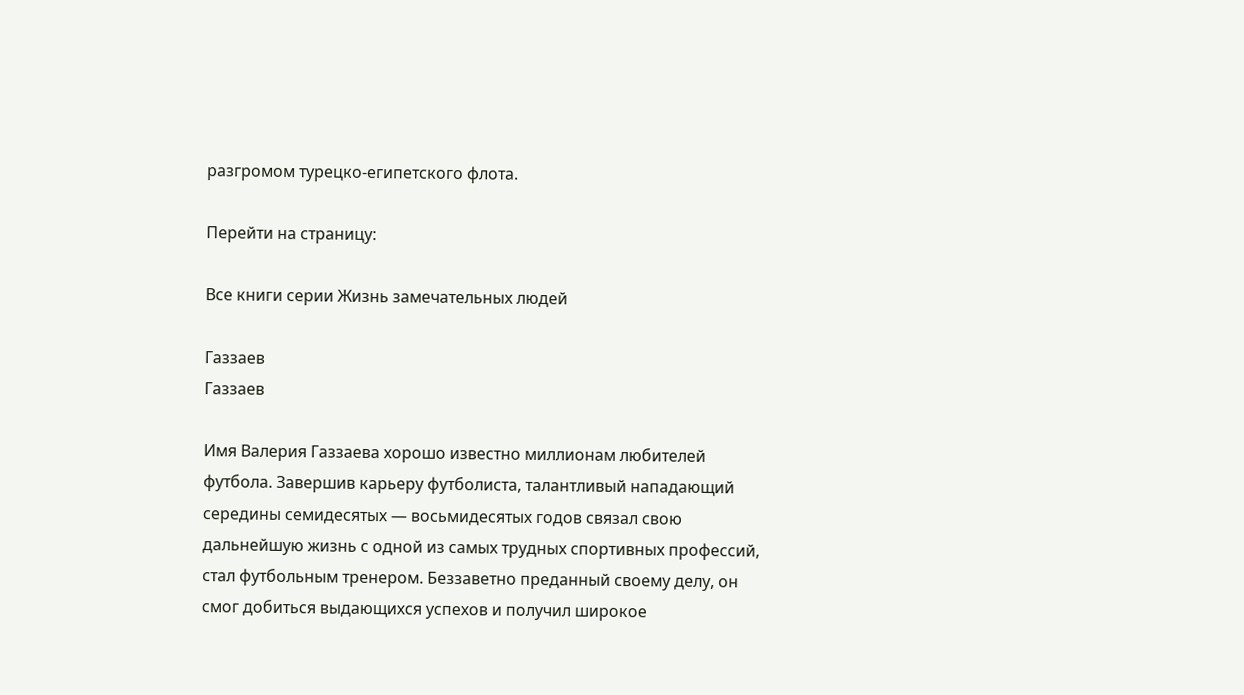разгромом турецко-египетского флота.

Перейти на страницу:

Все книги серии Жизнь замечательных людей

Газзаев
Газзаев

Имя Валерия Газзаева хорошо известно миллионам любителей футбола. Завершив карьеру футболиста, талантливый нападающий середины семидесятых — восьмидесятых годов связал свою дальнейшую жизнь с одной из самых трудных спортивных профессий, стал футбольным тренером. Беззаветно преданный своему делу, он смог добиться выдающихся успехов и получил широкое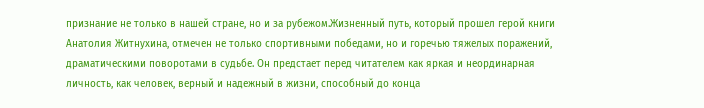признание не только в нашей стране, но и за рубежом.Жизненный путь, который прошел герой книги Анатолия Житнухина, отмечен не только спортивными победами, но и горечью тяжелых поражений, драматическими поворотами в судьбе. Он предстает перед читателем как яркая и неординарная личность, как человек, верный и надежный в жизни, способный до конца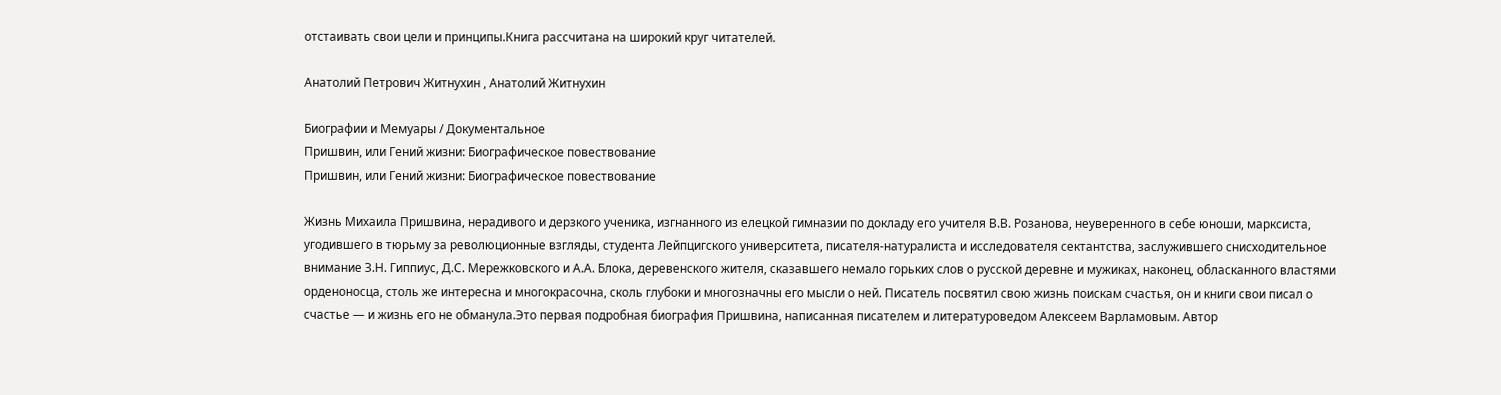отстаивать свои цели и принципы.Книга рассчитана на широкий круг читателей.

Анатолий Петрович Житнухин , Анатолий Житнухин

Биографии и Мемуары / Документальное
Пришвин, или Гений жизни: Биографическое повествование
Пришвин, или Гений жизни: Биографическое повествование

Жизнь Михаила Пришвина, нерадивого и дерзкого ученика, изгнанного из елецкой гимназии по докладу его учителя В.В. Розанова, неуверенного в себе юноши, марксиста, угодившего в тюрьму за революционные взгляды, студента Лейпцигского университета, писателя-натуралиста и исследователя сектантства, заслужившего снисходительное внимание З.Н. Гиппиус, Д.С. Мережковского и А.А. Блока, деревенского жителя, сказавшего немало горьких слов о русской деревне и мужиках, наконец, обласканного властями орденоносца, столь же интересна и многокрасочна, сколь глубоки и многозначны его мысли о ней. Писатель посвятил свою жизнь поискам счастья, он и книги свои писал о счастье — и жизнь его не обманула.Это первая подробная биография Пришвина, написанная писателем и литературоведом Алексеем Варламовым. Автор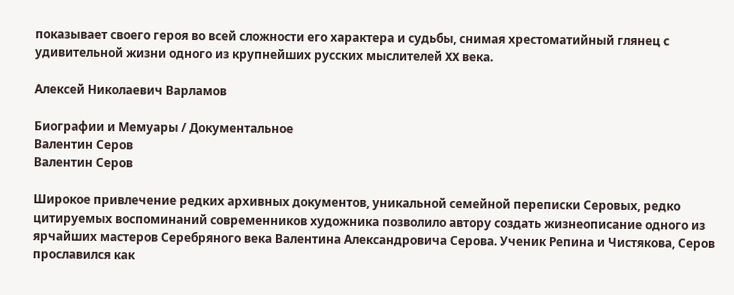показывает своего героя во всей сложности его характера и судьбы, снимая хрестоматийный глянец с удивительной жизни одного из крупнейших русских мыслителей XX века.

Алексей Николаевич Варламов

Биографии и Мемуары / Документальное
Валентин Серов
Валентин Серов

Широкое привлечение редких архивных документов, уникальной семейной переписки Серовых, редко цитируемых воспоминаний современников художника позволило автору создать жизнеописание одного из ярчайших мастеров Серебряного века Валентина Александровича Серова. Ученик Репина и Чистякова, Серов прославился как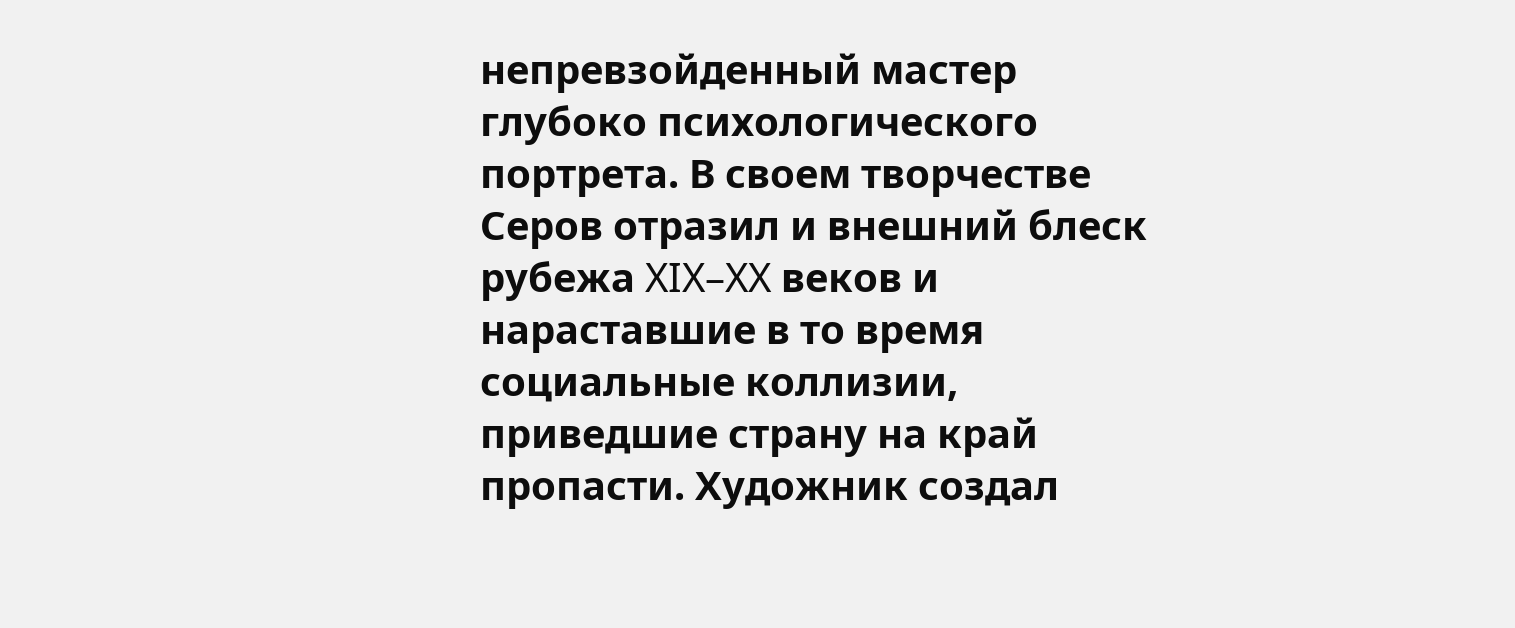непревзойденный мастер глубоко психологического портрета. В своем творчестве Серов отразил и внешний блеск рубежа XIX–XX веков и нараставшие в то время социальные коллизии, приведшие страну на край пропасти. Художник создал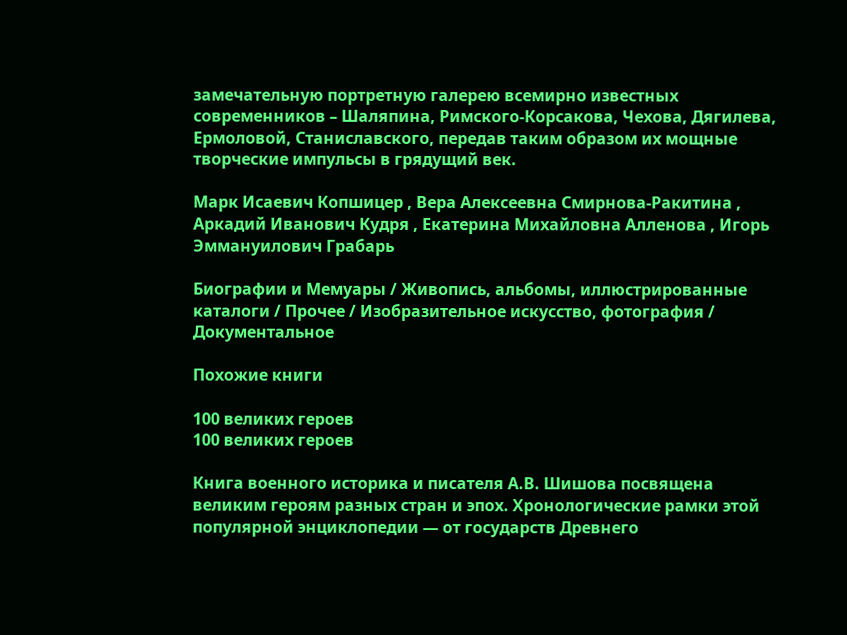замечательную портретную галерею всемирно известных современников – Шаляпина, Римского-Корсакова, Чехова, Дягилева, Ермоловой, Станиславского, передав таким образом их мощные творческие импульсы в грядущий век.

Марк Исаевич Копшицер , Вера Алексеевна Смирнова-Ракитина , Аркадий Иванович Кудря , Екатерина Михайловна Алленова , Игорь Эммануилович Грабарь

Биографии и Мемуары / Живопись, альбомы, иллюстрированные каталоги / Прочее / Изобразительное искусство, фотография / Документальное

Похожие книги

100 великих героев
100 великих героев

Книга военного историка и писателя А.В. Шишова посвящена великим героям разных стран и эпох. Хронологические рамки этой популярной энциклопедии — от государств Древнего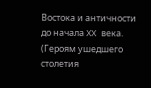Востока и античности до начала XX века. (Героям ушедшего столетия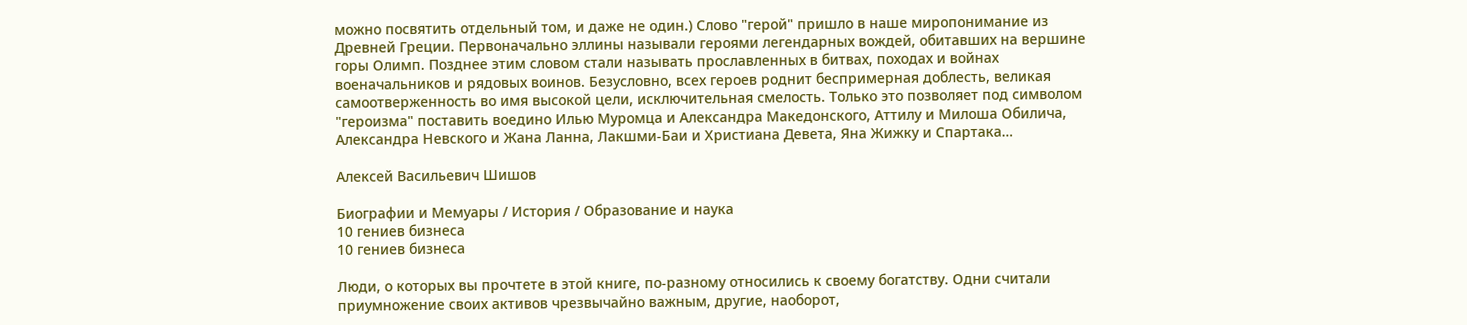можно посвятить отдельный том, и даже не один.) Слово "герой" пришло в наше миропонимание из Древней Греции. Первоначально эллины называли героями легендарных вождей, обитавших на вершине горы Олимп. Позднее этим словом стали называть прославленных в битвах, походах и войнах военачальников и рядовых воинов. Безусловно, всех героев роднит беспримерная доблесть, великая самоотверженность во имя высокой цели, исключительная смелость. Только это позволяет под символом "героизма" поставить воедино Илью Муромца и Александра Македонского, Аттилу и Милоша Обилича, Александра Невского и Жана Ланна, Лакшми-Баи и Христиана Девета, Яна Жижку и Спартака…

Алексей Васильевич Шишов

Биографии и Мемуары / История / Образование и наука
10 гениев бизнеса
10 гениев бизнеса

Люди, о которых вы прочтете в этой книге, по-разному относились к своему богатству. Одни считали приумножение своих активов чрезвычайно важным, другие, наоборот,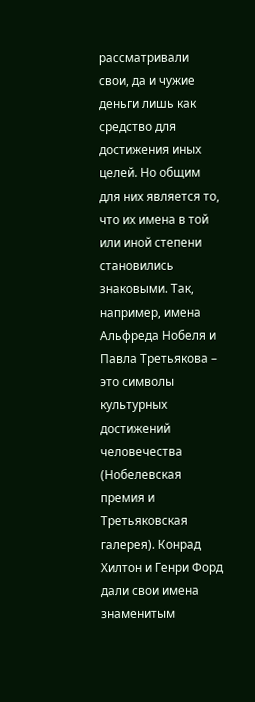рассматривали свои, да и чужие деньги лишь как средство для достижения иных целей. Но общим для них является то, что их имена в той или иной степени становились знаковыми. Так, например, имена Альфреда Нобеля и Павла Третьякова – это символы культурных достижений человечества (Нобелевская премия и Третьяковская галерея). Конрад Хилтон и Генри Форд дали свои имена знаменитым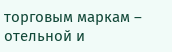торговым маркам – отельной и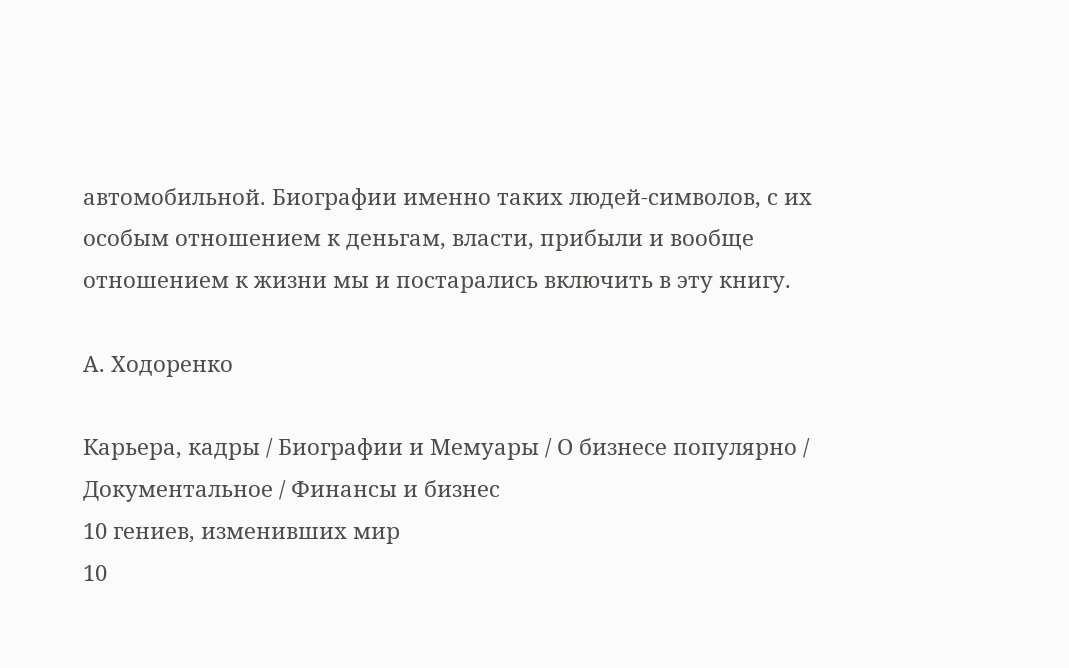автомобильной. Биографии именно таких людей-символов, с их особым отношением к деньгам, власти, прибыли и вообще отношением к жизни мы и постарались включить в эту книгу.

А. Ходоренко

Карьера, кадры / Биографии и Мемуары / О бизнесе популярно / Документальное / Финансы и бизнес
10 гениев, изменивших мир
10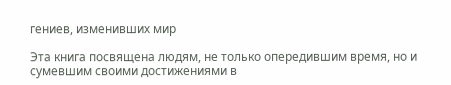гениев, изменивших мир

Эта книга посвящена людям, не только опередившим время, но и сумевшим своими достижениями в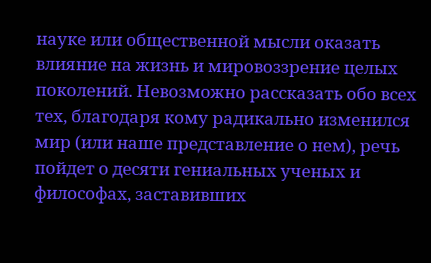науке или общественной мысли оказать влияние на жизнь и мировоззрение целых поколений. Невозможно рассказать обо всех тех, благодаря кому радикально изменился мир (или наше представление о нем), речь пойдет о десяти гениальных ученых и философах, заставивших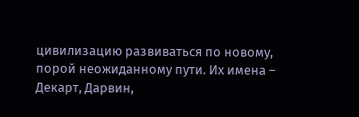цивилизацию развиваться по новому, порой неожиданному пути. Их имена – Декарт, Дарвин,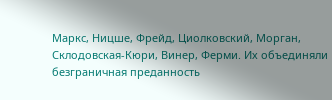Маркс, Ницше, Фрейд, Циолковский, Морган, Склодовская-Кюри, Винер, Ферми. Их объединяли безграничная преданность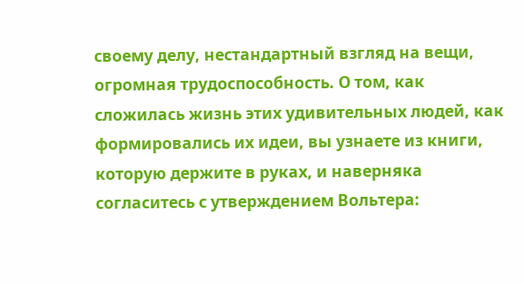своему делу, нестандартный взгляд на вещи, огромная трудоспособность. О том, как сложилась жизнь этих удивительных людей, как формировались их идеи, вы узнаете из книги, которую держите в руках, и наверняка согласитесь с утверждением Вольтера: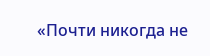«Почти никогда не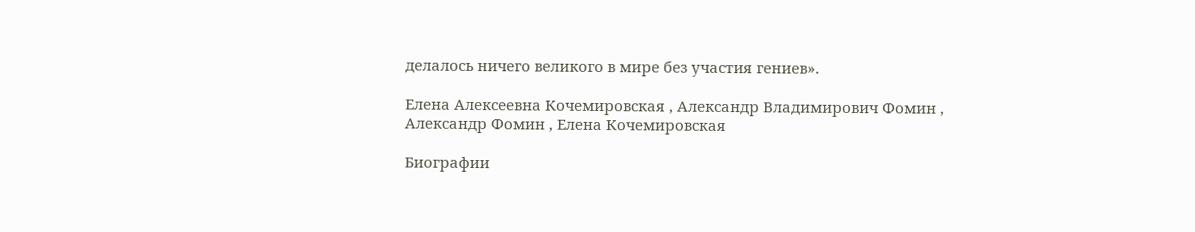делалось ничего великого в мире без участия гениев».

Елена Алексеевна Кочемировская , Александр Владимирович Фомин , Александр Фомин , Елена Кочемировская

Биографии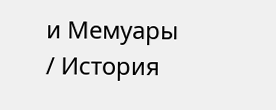и Мемуары / История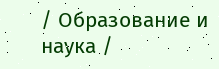/ Образование и наука /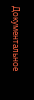Документальное